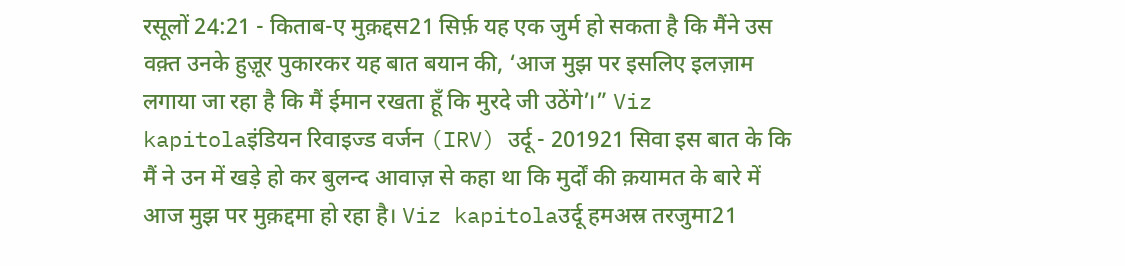रसूलों 24:21 - किताब-ए मुक़द्दस21 सिर्फ़ यह एक जुर्म हो सकता है कि मैंने उस वक़्त उनके हुज़ूर पुकारकर यह बात बयान की, ‘आज मुझ पर इसलिए इलज़ाम लगाया जा रहा है कि मैं ईमान रखता हूँ कि मुरदे जी उठेंगे’।” Viz kapitolaइंडियन रिवाइज्ड वर्जन (IRV) उर्दू - 201921 सिवा इस बात के कि मैं ने उन में खड़े हो कर बुलन्द आवाज़ से कहा था कि मुर्दों की क़यामत के बारे में आज मुझ पर मुक़द्दमा हो रहा है। Viz kapitolaउर्दू हमअस्र तरजुमा21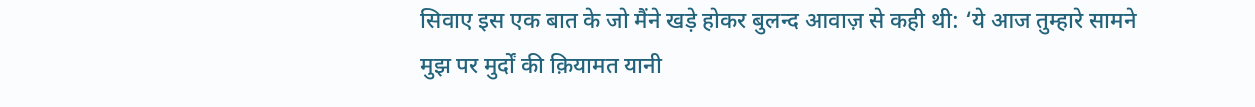सिवाए इस एक बात के जो मैंने खड़े होकर बुलन्द आवाज़ से कही थी: ‘ये आज तुम्हारे सामने मुझ पर मुर्दों की क़ियामत यानी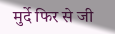मुर्दे फिर से जी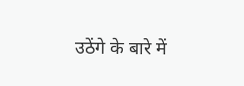उठेंगे के बारे में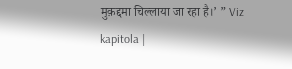मुक़द्दमा चिल्लाया जा रहा है।’ ” Viz kapitola |